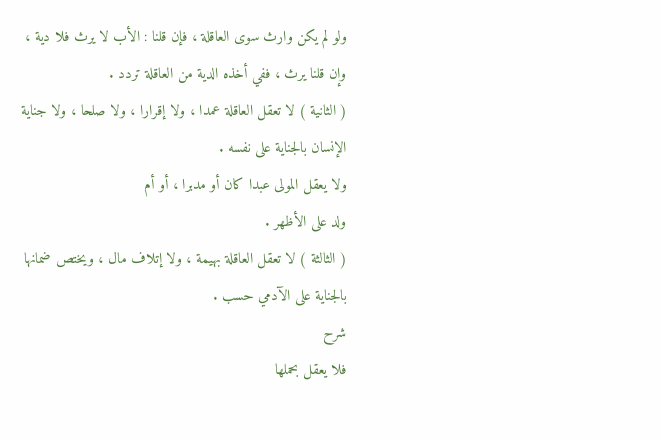ولو لم يكن وارث سوى العاقلة ، فإن قلنا : الأب لا يرث فلا دية ،
وإن قلنا يرث ، ففي أخذه الدية من العاقلة تردد .
( الثانية ) لا تعقل العاقلة عمدا ، ولا إقرارا ، ولا صلحا ، ولا جناية
الإنسان بالجناية على نفسه .
ولا يعقل المولى عبدا كان أو مدبرا ، أو أم
ولد على الأظهر .
( الثالثة ) لا تعقل العاقلة بهيمة ، ولا إتلاف مال ، ويختص ضمانها
بالجناية على الآدمي حسب .
شرح
فلا يعقل بحملها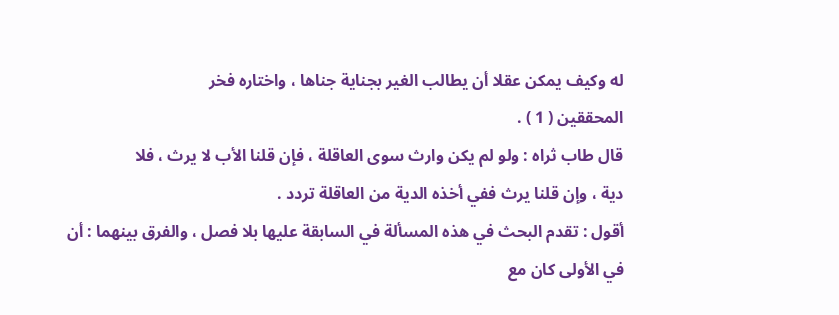له وكيف يمكن عقلا أن يطالب الغير بجناية جناها ، واختاره فخر
المحققين ( 1 ) .
قال طاب ثراه : ولو لم يكن وارث سوى العاقلة ، فإن قلنا الأب لا يرث ، فلا
دية ، وإن قلنا يرث ففي أخذه الدية من العاقلة تردد .
أقول : تقدم البحث في هذه المسألة في السابقة عليها بلا فصل ، والفرق بينهما : أن
في الأولى كان مع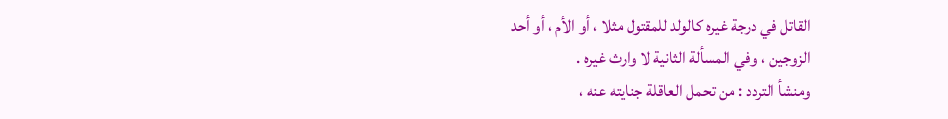القاتل في درجة غيره كالولد للمقتول مثلا ، أو الأم ، أو أحد
الزوجين ، وفي المسألة الثانية لا وارث غيره .
ومنشأ التردد : من تحمل العاقلة جنايته عنه ،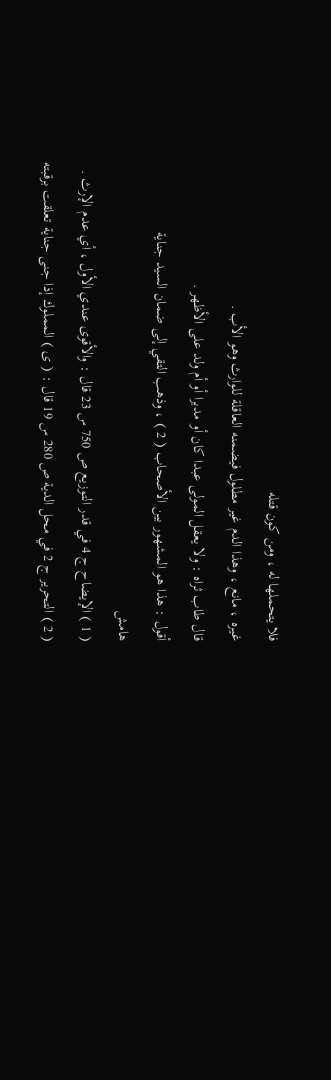فلا يتحملها له ، ومن كون قتله
غيره ، مانع ، وهذا الدم غير مطلول فيضمنه العاقلة للوارث وهو الأب .
قال طاب ثراه : ولا يعقل المولى عبدا كان أو مدبرا أو أم ولد على الأظهر .
أقول : هذا هو المشهور بين الأصحاب ( 2 ) ، وذهب التقي إلى ضمان السيد جناية
هامش
( 1 ) الإيضاح ج 4 في قدر التوزيع ص 750 س 23 قال : والأقوى عندي الأول ، أي عدم الإرث .
( 2 ) التحرير ج 2 في محل الدية ص 280 س 19 قال : ( ى ) المملوك إذا جنى جناية تعلقت برقبته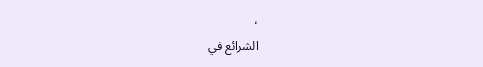،
الشرائع في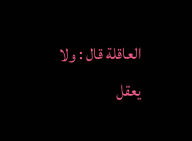العاقلة قال : ولا يعقل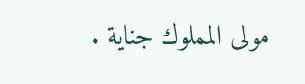مولى المملوك جناية .